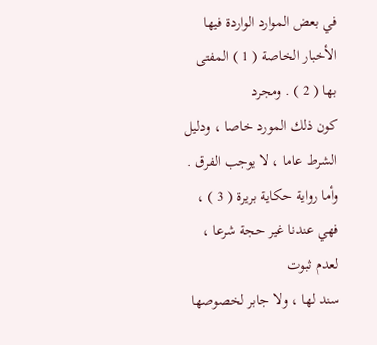في بعض الموارد الواردة فيها الأخبار الخاصة ( 1 ) المفتى بها ( 2 ) . ومجرد
كون ذلك المورد خاصا ، ودليل الشرط عاما ، لا يوجب الفرق .
وأما رواية حكاية بريرة ( 3 ) ، فهي عندنا غير حجة شرعا ، لعدم ثبوت
سند لها ، ولا جابر لخصوصها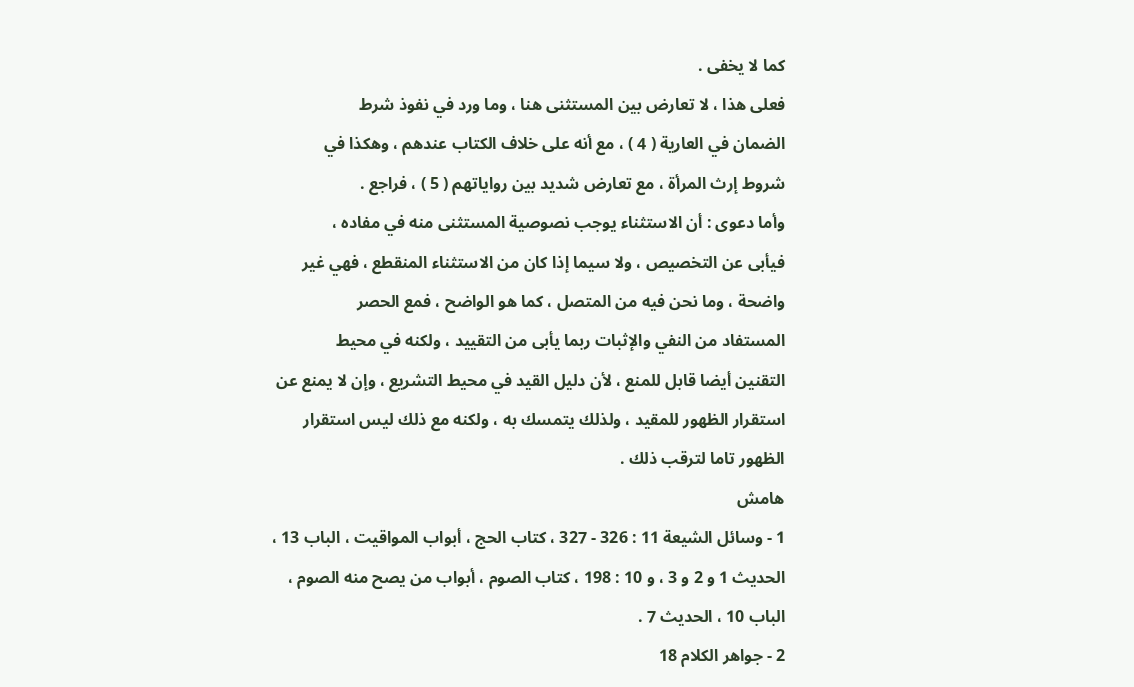كما لا يخفى .
فعلى هذا ، لا تعارض بين المستثنى هنا ، وما ورد في نفوذ شرط
الضمان في العارية ( 4 ) ، مع أنه على خلاف الكتاب عندهم ، وهكذا في
شروط إرث المرأة ، مع تعارض شديد بين رواياتهم ( 5 ) ، فراجع .
وأما دعوى : أن الاستثناء يوجب نصوصية المستثنى منه في مفاده ،
فيأبى عن التخصيص ، ولا سيما إذا كان من الاستثناء المنقطع ، فهي غير
واضحة ، وما نحن فيه من المتصل ، كما هو الواضح ، فمع الحصر
المستفاد من النفي والإثبات ربما يأبى من التقييد ، ولكنه في محيط
التقنين أيضا قابل للمنع ، لأن دليل القيد في محيط التشريع ، وإن لا يمنع عن
استقرار الظهور للمقيد ، ولذلك يتمسك به ، ولكنه مع ذلك ليس استقرار
الظهور تاما لترقب ذلك .
هامش
1 - وسائل الشيعة 11 : 326 - 327 ، كتاب الحج ، أبواب المواقيت ، الباب 13 ،
الحديث 1 و 2 و 3 ، و 10 : 198 ، كتاب الصوم ، أبواب من يصح منه الصوم ،
الباب 10 ، الحديث 7 .
2 - جواهر الكلام 18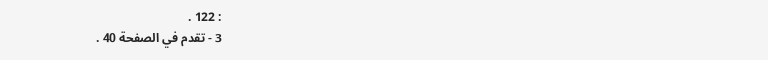: 122 .
3 - تقدم في الصفحة 40 .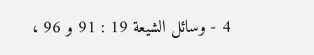4 - وسائل الشيعة 19 : 91 و 96 ،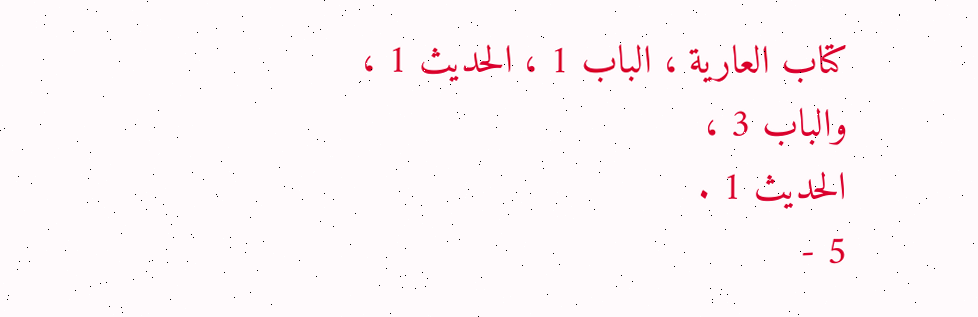كتاب العارية ، الباب 1 ، الحديث 1 ، والباب 3 ،
الحديث 1 .
5 -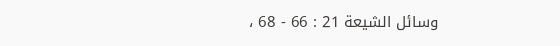وسائل الشيعة 21 : 66 - 68 ،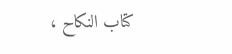كتاب النكاح ،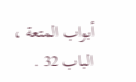أبواب المتعة ، الباب 32 .